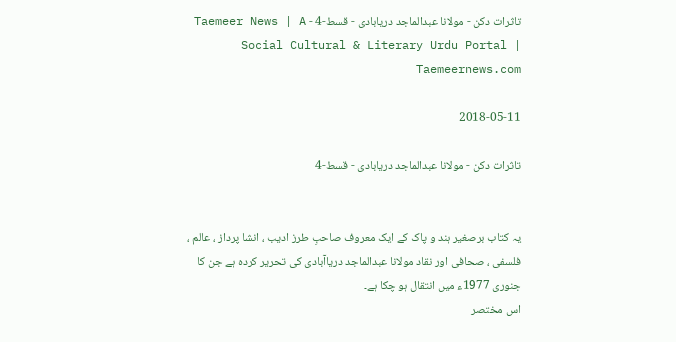تاثرات دکن - مولانا عبدالماجد دریابادی - قسط-4 - Taemeer News | A Social Cultural & Literary Urdu Portal | Taemeernews.com

2018-05-11

تاثرات دکن - مولانا عبدالماجد دریابادی - قسط-4


یہ کتاب برصغیر ہند و پاک کے ایک معروف صاحبِ طرز ادیب ، انشا پرداز ، عالم ، فلسفی ، صحافی اور نقاد مولانا عبدالماجد دریاآبادی کی تحریر کردہ ہے جن کا جنوری 1977ء میں انتقال ہو چکا ہے۔
اس مختصر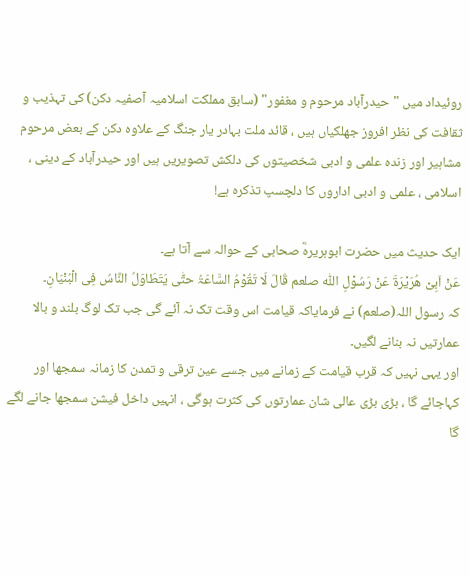روئیداد میں "حیدرآباد مرحوم و مغفور" (سابق مملکت اسلامیہ آصفیہ دکن) کی تہذیب و ثقافت کی نظر افروز جھلکیاں ہیں ، قائد ملت بہادر یار جنگ کے علاوہ دکن کے بعض مرحوم مشاہیر اور زندہ علمی و ادبی شخصیتوں کی دلکش تصویریں ہیں اور حیدرآباد کے دینی ، اسلامی ، علمی و ادبی اداروں کا دلچسپ تذکرہ ہے!

ایک حدیث میں حضرت ابوہریرہؓ صحابی کے حوالہ سے آتا ہے۔
عَنْ اَبِیْ ھُرَیْرَۃَ عَنْ رَسُوْلِ اللّٰہ صلعم قَالَ لَا تَقُوْمُ السَّاعَۃُ حتّٰی یَتَطَاوَلُ النَّاسُ فِی الْبُنْیَانِ۔
کہ رسول اللہ(صلعم) نے فرمایاکہ قیامت اس وقت تک نہ آئے گی جب تک لوگ بلند و بالا عمارتیں نہ بنانے لگیں۔
اور یہی نہیں کہ قرب قیامت کے زمانے میں جسے عین ترقی و تمدن کا زمانہ سمجھا اور کہاجائے گا ، بڑی بڑی عالی شان عمارتوں کی کثرت ہوگی ، انہیں داخل فیشن سمجھا جانے لگے گا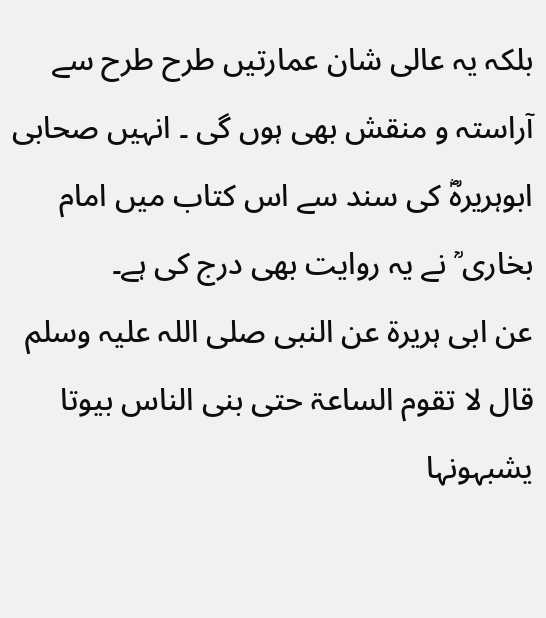بلکہ یہ عالی شان عمارتیں طرح طرح سے آراستہ و منقش بھی ہوں گی ۔ انہیں صحابی ابوہریرہؓ کی سند سے اس کتاب میں امام بخاری ؒ نے یہ روایت بھی درج کی ہے۔
عن ابی ہریرۃ عن النبی صلی اللہ علیہ وسلم قال لا تقوم الساعۃ حتی بنی الناس بیوتا یشبہونہا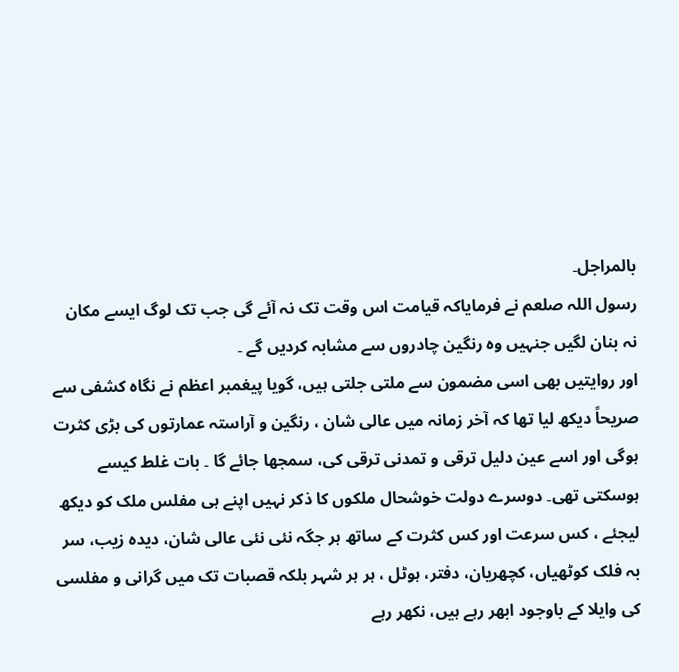بالمراجل۔
رسول اللہ صلعم نے فرمایاکہ قیامت اس وقت تک نہ آئے گی جب تک لوگ ایسے مکان نہ بنان لگیں جنہیں وہ رنگین چادروں سے مشابہ کردیں گے ۔
اور روایتیں بھی اسی مضمون سے ملتی جلتی ہیں، گویا پیغمبر اعظم نے نگاہ کشفی سے صریحاً دیکھ لیا تھا کہ آخر زمانہ میں عالی شان ، رنگین و آراستہ عمارتوں کی بڑی کثرت ہوگی اور اسے عین دلیل ترقی و تمدنی ترقی کی، سمجھا جائے گا ۔ بات غلط کیسے ہوسکتی تھی۔ دوسرے دولت خوشحال ملکوں کا ذکر نہیں اپنے ہی مفلس ملک کو دیکھ لیجئے ، کس سرعت اور کس کثرت کے ساتھ ہر جگہ نئی نئی عالی شان، دیدہ زیب، سر بہ فلک کوٹھیاں، کچھریان، دفتر، ہوٹل ، ہر ہر شہر بلکہ قصبات تک میں گرانی و مفلسی کی وایلا کے باوجود ابھر رہے ہیں، نکھر رہے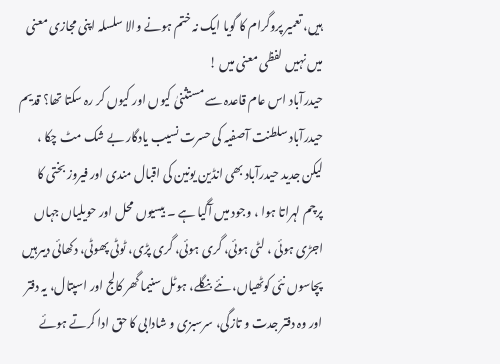ہیں، تعمیر پروگرام کا گویا ایک نہ ختم ہونے والا سلسلہ اپنی مجازی معنی میں نہیں لفظی معنی میں !
حیدرآباد اس عام قاعدہ سے مستثنیٰ کیوں اور کیوں کر رہ سکتا تھا؟ قدیم حیدرآباد سلطنت آصفیہ کی حسرت نسیب یادگار بے شک مٹ چکا ، لیکن جدید حیدرآباد بھی انڈین یونین کی اقبال مندی اور فیروز بختی کا پرچم لہراتا ہوا ، وجود میں آگیا ہے ۔ بیسیوں محل اور حویلیاں جہاں اجڑی ہوئی ، لٹی ہوئی، گری ہوئی، گری پڑی، ٹوٹی پھوٹی، دکھائی دیںرہیں پچاسوں نئی کوٹھیاں، نئے بنگلے، ہوٹل سنیما گھر کالج اور اسپتال، یہ دفتر اور وہ دفتر جدت و تازگی، سرسبزی و شادابی کا حق ادا کرتے ہوئے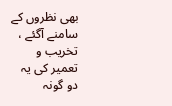بھی نظروں کے سامنے آگئے ، تخریب و تعمیر کی یہ دو گونہ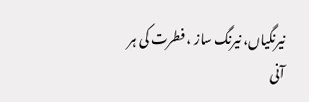نیرنگیاں، نیرنگ ساز ، فطرت کی ہر آنی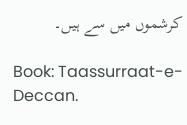کرشموں میں سے ہیں۔

Book: Taassurraat-e-Deccan.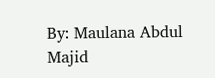By: Maulana Abdul Majid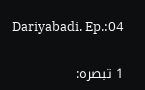Dariyabadi. Ep.:04

1 تبصرہ: